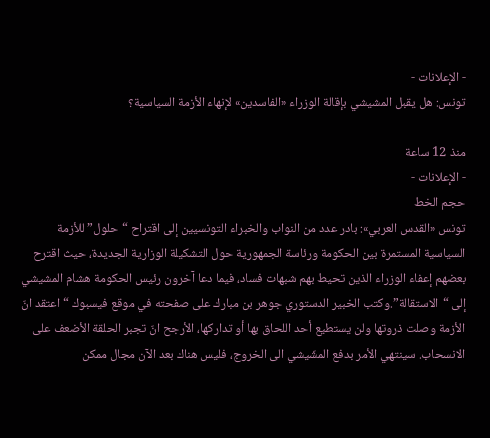- الإعلانات -
تونس: هل يقبل المشيشي بإقالة الوزراء «الفاسدين» لإنهاء الأزمة السياسية؟

منذ 12 ساعة
- الإعلانات -
حجم الخط
تونس «القدس العربي»: بادر عدد من النواب والخبراء التونسيين إلى اقتراح “حلول” للأزمة السياسية المستمرة بين الحكومة ورئاسة الجمهورية حول التشكيلة الوزارية الجديدة، حيث اقترح بعضهم إعفاء الوزراء الذين تحيط بهم شبهات فساد، فيما دعا آخرون رئيس الحكومة هشام المشيشي إلى “الاستقالة”.وكتب الخبير الدستوري جوهر بن مبارك على صفحته في موقع فيسبوك “اعتقد انّ الأزمة وصلت ذروتها ولن يستطيع أحد اللحاق بها أو تداركها، الأرجح انّ تجبر الحلقة الأضعف على الانسحاب. سينتهي الأمر بدفع المشّيشي الى الخروج، فليس هناك بعد الآن مجال ممكن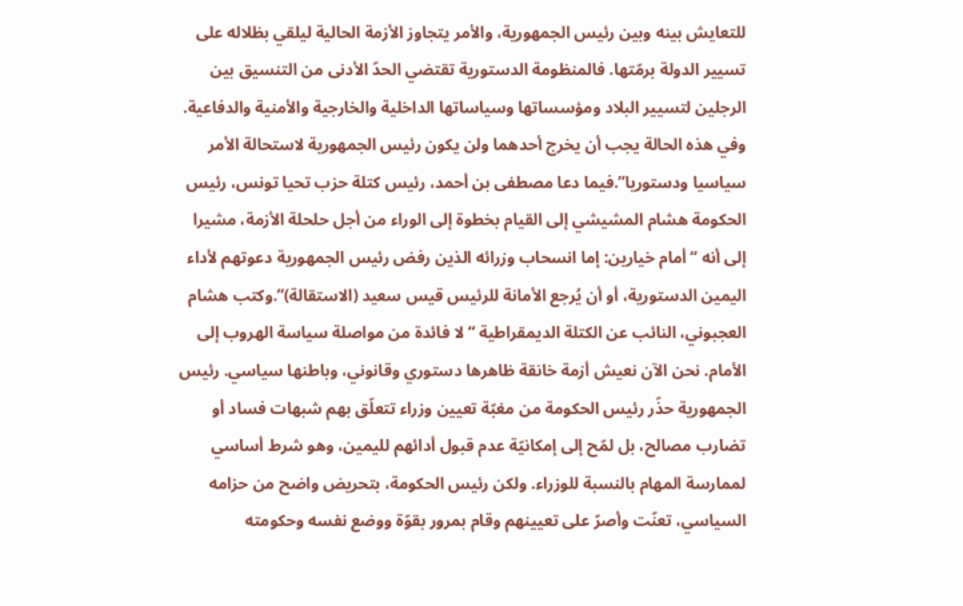للتعايش بينه وبين رئيس الجمهورية، والأمر يتجاوز الأزمة الحالية ليلقي بظلاله على تسيير الدولة برمّتها. فالمنظومة الدستورية تقتضي الحدّ الأدنى من التنسيق بين الرجلين لتسيير البلاد ومؤسساتها وسياساتها الداخلية والخارجية والأمنية والدفاعية. وفي هذه الحالة يجب أن يخرج أحدهما ولن يكون رئيس الجمهورية لاستحالة الأمر سياسيا ودستوريا”.فيما دعا مصطفى بن أحمد، رئيس كتلة حزب تحيا تونس، رئيس الحكومة هشام المشيشي إلى القيام بخطوة إلى الوراء من أجل حلحلة الأزمة، مشيرا إلى أنه “أمام خيارين: إما انسحاب وزرائه الذين رفض رئيس الجمهورية دعوتهم لأداء اليمين الدستورية، أو أن يُرجع الأمانة للرئيس قيس سعيد (الاستقالة)”.وكتب هشام العجبوني، النائب عن الكتلة الديمقراطية “لا فائدة من مواصلة سياسة الهروب إلى الأمام. نحن الآن نعيش أزمة خانقة ظاهرها دستوري وقانوني، وباطنها سياسي. رئيس الجمهورية حذّر رئيس الحكومة من مغبّة تعيين وزراء تتعلّق بهم شبهات فساد أو تضارب مصالح، بل لمّح إلى إمكانيّة عدم قبول أدائهم لليمين، وهو شرط أساسي لممارسة المهام بالنسبة للوزراء. ولكن رئيس الحكومة، بتحريض واضح من حزامه السياسي، تعنّت وأصرّ على تعيينهم وقام بمرور بقوّة ووضع نفسه وحكومته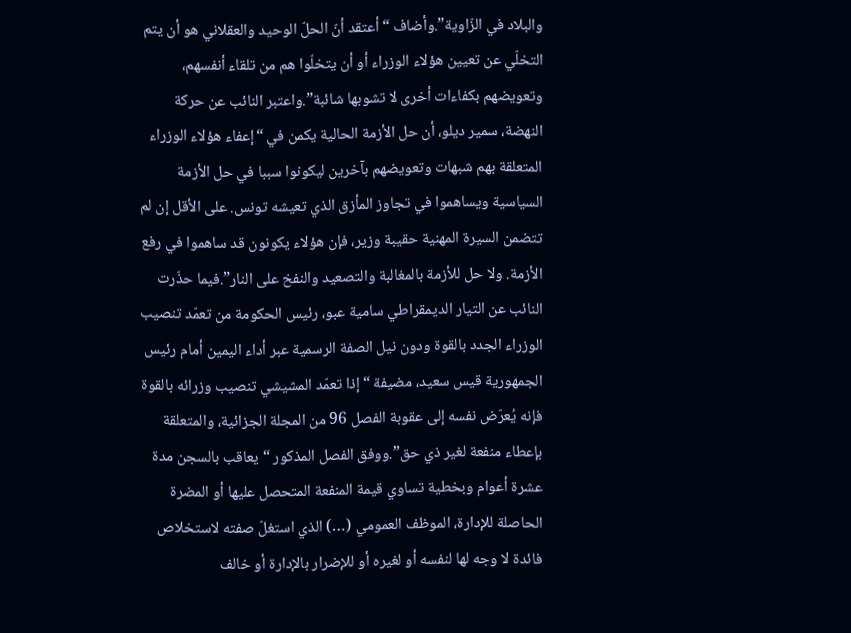والبلاد في الزّاوية”.وأضاف “أعتقد أنّ الحلّ الوحيد والعقلاني هو أن يتم التخلّي عن تعيين هؤلاء الوزراء أو أن يتخلّوا هم من تلقاء أنفسهم، وتعويضهم بكفاءات أخرى لا تشوبها شائبة”.واعتبر النائب عن حركة النهضة، سمير ديلو، أن حل الأزمة الحالية يكمن في “إعفاء هؤلاء الوزراء المتعلقة بهم شبهات وتعويضهم بآخرين ليكونوا سببا في حل الأزمة السياسية ويساهموا في تجاوز المأزق الذي تعيشه تونس. على الأقل إن لم تتضمن السيرة المهنية حقيبة وزير، فإن هؤلاء يكونون قد ساهموا في رفع الأزمة. ولا حل للأزمة بالمغالبة والتصعيد والنفخ على النار”.فيما حذّرت النائب عن التيار الديمقراطي سامية عبو، رئيس الحكومة من تعمّد تنصيب الوزراء الجدد بالقوة ودون نيل الصفة الرسمية عبر أداء اليمين أمام رئيس الجمهورية قيس سعيد، مضيفة “إذا تعمّد المشيشي تنصيب وزرائه بالقوة فإنه يُعرّض نفسه إلى عقوبة الفصل 96 من المجلة الجزائية، والمتعلقة بإعطاء منفعة لغير ذي حق”.ووفق الفصل المذكور “يعاقب بالسجن مدة عشرة أعوام وبخطية تساوي قيمة المنفعة المتحصل عليها أو المضرة الحاصلة للإدارة، الموظف العمومي (…) الذي استغلّ صفته لاستخلاص فائدة لا وجه لها لنفسه أو لغيره أو للإضرار بالإدارة أو خالف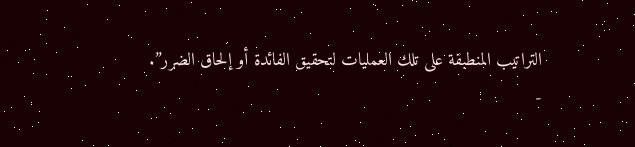التراتيب المنطبقة على تلك العمليات لتحقيق الفائدة أو إلحاق الضرر”.
-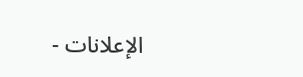الإعلانات -